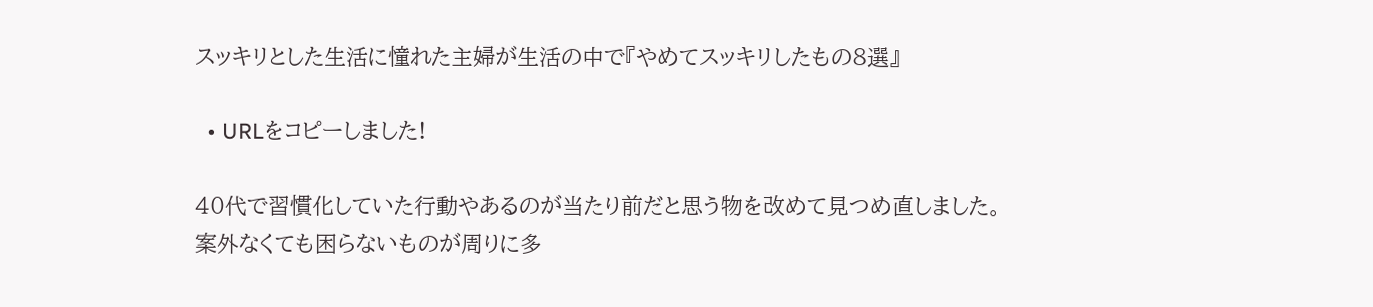スッキリとした生活に憧れた主婦が生活の中で『やめてスッキリしたもの8選』

  • URLをコピーしました!

40代で習慣化していた行動やあるのが当たり前だと思う物を改めて見つめ直しました。
案外なくても困らないものが周りに多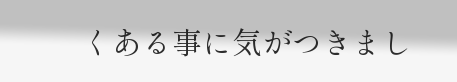くある事に気がつきまし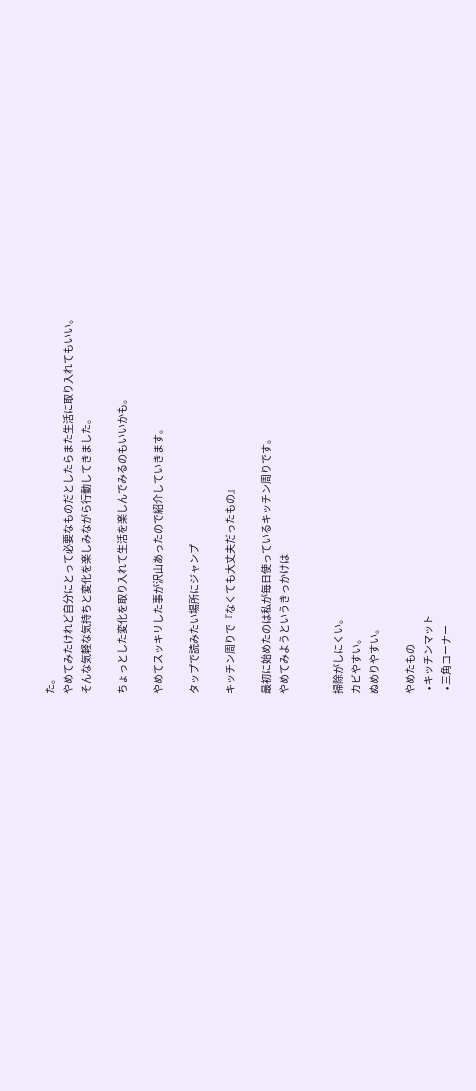た。
やめてみたけれど自分にとって必要なものだとしたらまた生活に取り入れてもいい。
そんな気軽な気持ちと変化を楽しみながら行動してきました。

ちょっとした変化を取り入れて生活を楽しんでみるのもいいかも。

やめてスッキリした事が沢山あったので紹介していきます。

タップで読みたい場所にジャンプ

キッチン周りで『なくても大丈夫だったもの』

最初に始めたのは私が毎日使っているキッチン周りです。
やめてみようというきっかけは


掃除がしにくい。
カビやすい。
ぬめりやすい。

やめたもの
  • キッチンマット
  • 三角コーナー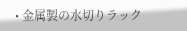• 金属製の水切りラック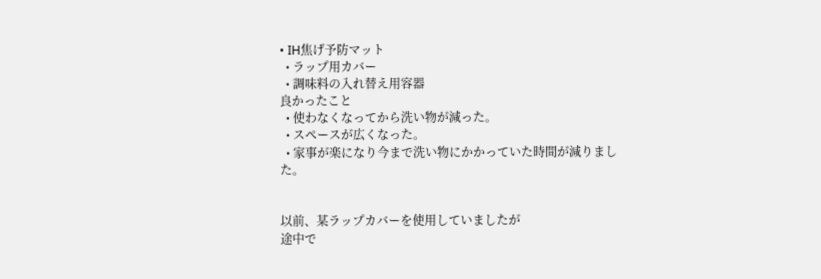• IH焦げ予防マット
  • ラップ用カバー
  • 調味料の入れ替え用容器
良かったこと
  • 使わなくなってから洗い物が減った。
  • スペースが広くなった。
  • 家事が楽になり今まで洗い物にかかっていた時間が減りました。


以前、某ラップカバーを使用していましたが
途中で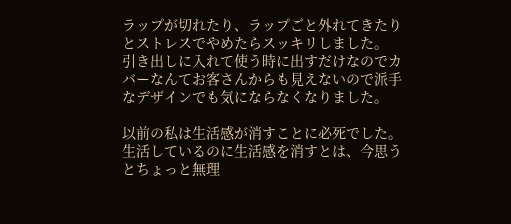ラップが切れたり、ラップごと外れてきたりとストレスでやめたらスッキリしました。
引き出しに入れて使う時に出すだけなのでカバーなんてお客さんからも見えないので派手なデザインでも気にならなくなりました。

以前の私は生活感が消すことに必死でした。
生活しているのに生活感を消すとは、今思うとちょっと無理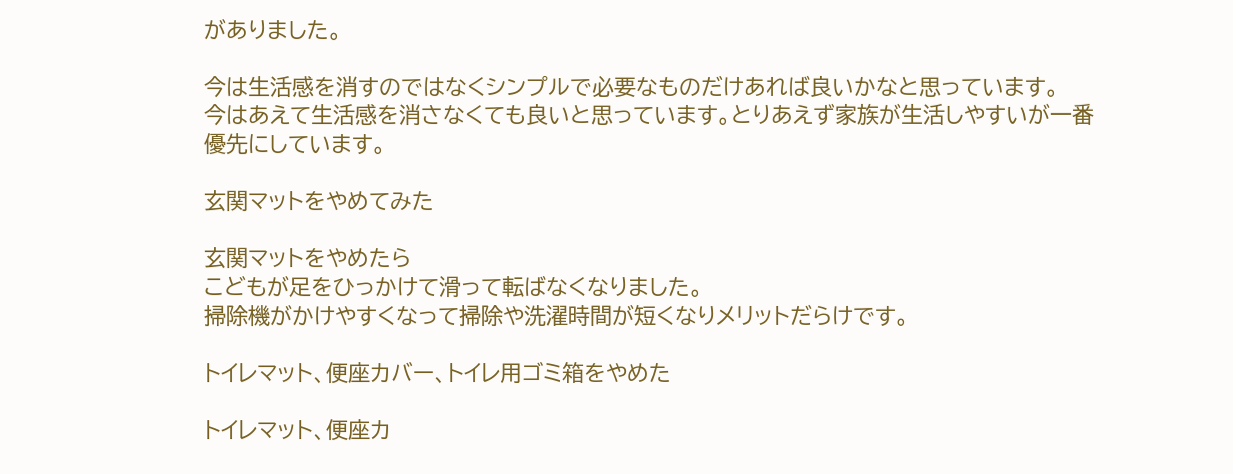がありました。

今は生活感を消すのではなくシンプルで必要なものだけあれば良いかなと思っています。
今はあえて生活感を消さなくても良いと思っています。とりあえず家族が生活しやすいが一番優先にしています。

玄関マットをやめてみた

玄関マットをやめたら
こどもが足をひっかけて滑って転ばなくなりました。
掃除機がかけやすくなって掃除や洗濯時間が短くなりメリットだらけです。

トイレマット、便座カバー、トイレ用ゴミ箱をやめた

トイレマット、便座カ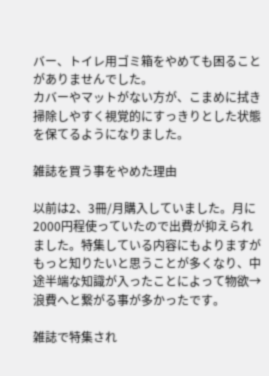バー、トイレ用ゴミ箱をやめても困ることがありませんでした。
カバーやマットがない方が、こまめに拭き掃除しやすく視覚的にすっきりとした状態を保てるようになりました。

雑誌を買う事をやめた理由

以前は2、3冊/月購入していました。月に2000円程使っていたので出費が抑えられました。特集している内容にもよりますがもっと知りたいと思うことが多くなり、中途半端な知識が入ったことによって物欲→浪費へと繋がる事が多かったです。

雑誌で特集され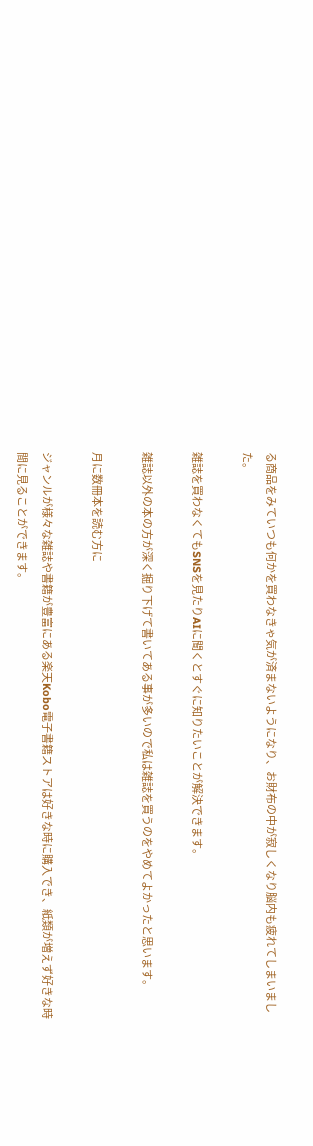る商品をみていつも何かを買わなきゃ気が済まないようになり、お財布の中が寂しくなり脳内も疲れてしまいました。

雑誌を買わなくてもSNSを見たりAIに聞くとすぐに知りたいことが解決できます。

雑誌以外の本の方が深く掘り下げて書いてある事が多いので私は雑誌を買うのをやめてよかったと思います。

月に数冊本を読む方に

ジャンルが様々な雑誌や書籍が豊富にある楽天Kobo電子書籍ストアは好きな時に購入でき、紙類が増えず好きな時間に見ることができます。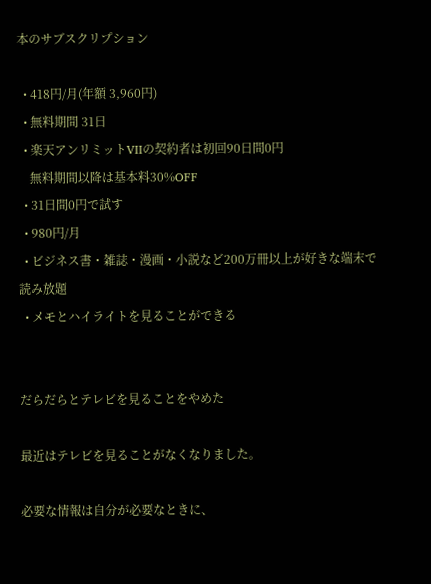本のサブスクリプション

  • 418円/月(年額 3,960円)
  • 無料期間 31日
  • 楽天アンリミットVIIの契約者は初回90日間0円
    無料期間以降は基本料30%OFF
  • 31日間0円で試す
  • 980円/月
  • ビジネス書・雑誌・漫画・小説など200万冊以上が好きな端末で読み放題
  • メモとハイライトを見ることができる


だらだらとテレビを見ることをやめた

最近はテレビを見ることがなくなりました。

必要な情報は自分が必要なときに、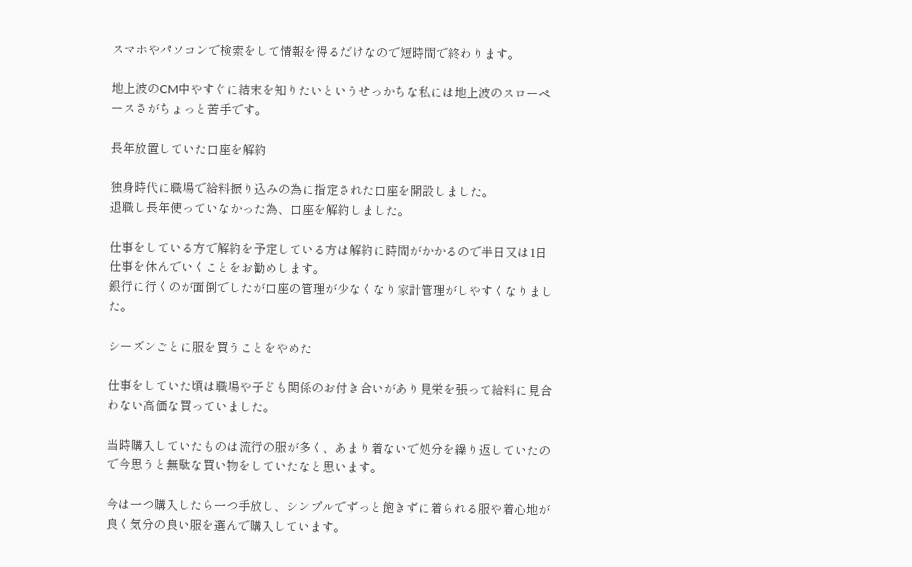スマホやパソコンで検索をして情報を得るだけなので短時間で終わります。

地上波のCM中やすぐに結末を知りたいというせっかちな私には地上波のスローペースさがちょっと苦手です。

長年放置していた口座を解約

独身時代に職場で給料振り込みの為に指定された口座を開設しました。
退職し長年使っていなかった為、口座を解約しました。

仕事をしている方で解約を予定している方は解約に時間がかかるので半日又は1日仕事を休んでいくことをお勧めします。
銀行に行くのが面倒でしたが口座の管理が少なくなり家計管理がしやすくなりました。

シーズンごとに服を買うことをやめた

仕事をしていた頃は職場や子ども関係のお付き合いがあり見栄を張って給料に見合わない高価な買っていました。

当時購入していたものは流行の服が多く、あまり着ないで処分を繰り返していたので今思うと無駄な買い物をしていたなと思います。

今は一つ購入したら一つ手放し、シンプルでずっと飽きずに着られる服や着心地が良く気分の良い服を選んで購入しています。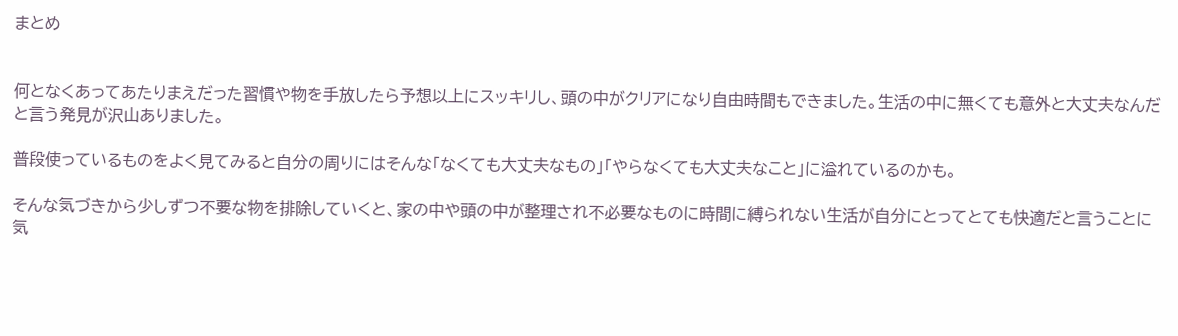まとめ


何となくあってあたりまえだった習慣や物を手放したら予想以上にスッキリし、頭の中がクリアになり自由時間もできました。生活の中に無くても意外と大丈夫なんだと言う発見が沢山ありました。

普段使っているものをよく見てみると自分の周りにはそんな「なくても大丈夫なもの」「やらなくても大丈夫なこと」に溢れているのかも。

そんな気づきから少しずつ不要な物を排除していくと、家の中や頭の中が整理され不必要なものに時間に縛られない生活が自分にとってとても快適だと言うことに気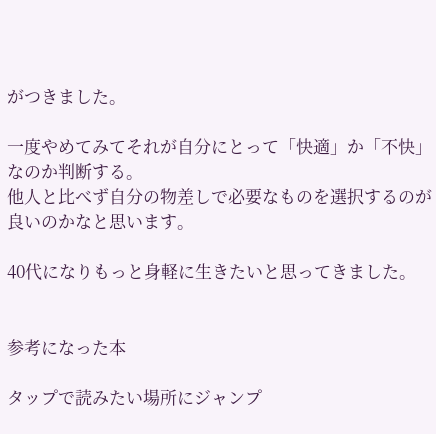がつきました。

一度やめてみてそれが自分にとって「快適」か「不快」なのか判断する。
他人と比べず自分の物差しで必要なものを選択するのが良いのかなと思います。

40代になりもっと身軽に生きたいと思ってきました。


参考になった本

タップで読みたい場所にジャンプ